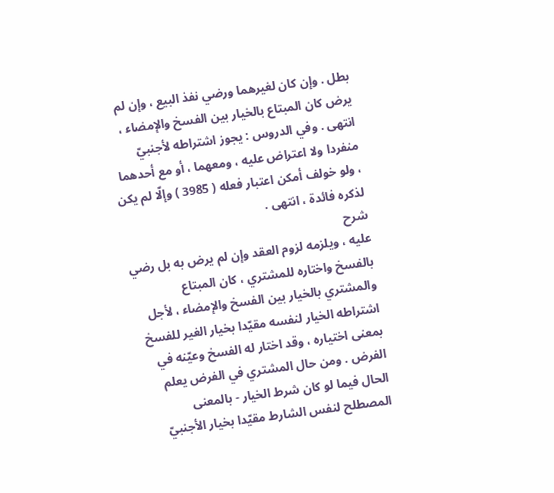بطل . وإن كان لغيرهما ورضي نفذ البيع ، وإن لم يرض كان المبتاع بالخيار بين الفسخ والإمضاء ، انتهى . وفي الدروس : يجوز اشتراطه لأجنبيّ منفردا ولا اعتراض عليه ، ومعهما ، أو مع أحدهما ، ولو خولف أمكن اعتبار فعله ( 3985 ) وإلّا لم يكن لذكره فائدة ، انتهى .
شرح
عليه ، ويلزمه لزوم العقد وإن لم يرض به بل رضي بالفسخ واختاره للمشتري ، كان المبتاع والمشتري بالخيار بين الفسخ والإمضاء ، لأجل اشتراطه الخيار لنفسه مقيّدا بخيار الغير للفسخ بمعنى اختياره ، وقد اختار له الفسخ وعيّنه في الفرض . ومن حال المشتري في الفرض يعلم الحال فيما لو كان شرط الخيار - بالمعنى المصطلح لنفس الشارط مقيّدا بخيار الأجنبيّ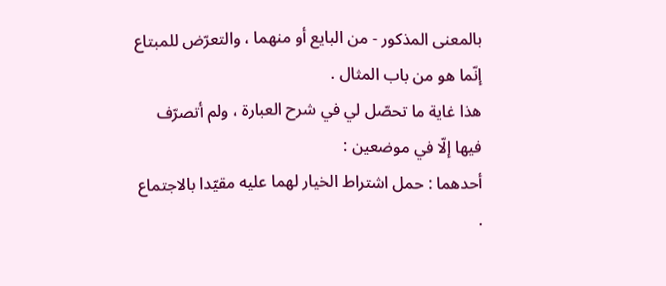بالمعنى المذكور - من البايع أو منهما ، والتعرّض للمبتاع إنّما هو من باب المثال .
هذا غاية ما تحصّل لي في شرح العبارة ، ولم أتصرّف فيها إلّا في موضعين :
أحدهما : حمل اشتراط الخيار لهما عليه مقيّدا بالاجتماع .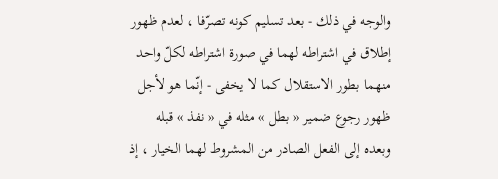والوجه في ذلك - بعد تسليم كونه تصرّفا ، لعدم ظهور إطلاق في اشتراطه لهما في صورة اشتراطه لكلّ واحد منهما بطور الاستقلال كما لا يخفى - إنّما هو لأجل ظهور رجوع ضمير « بطل » مثله في « نفذ » قبله وبعده إلى الفعل الصادر من المشروط لهما الخيار ، إذ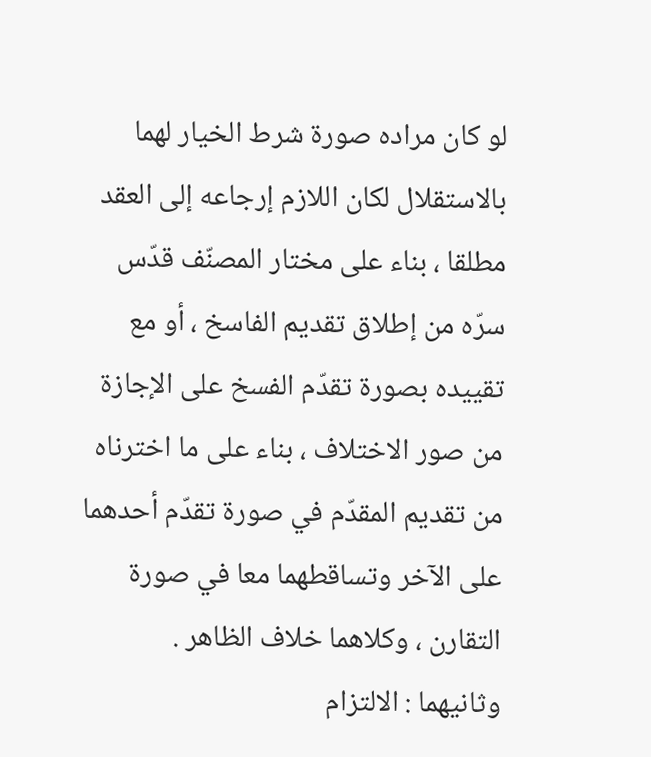لو كان مراده صورة شرط الخيار لهما بالاستقلال لكان اللازم إرجاعه إلى العقد مطلقا ، بناء على مختار المصنّف قدّس سرّه من إطلاق تقديم الفاسخ ، أو مع تقييده بصورة تقدّم الفسخ على الإجازة من صور الاختلاف ، بناء على ما اخترناه من تقديم المقدّم في صورة تقدّم أحدهما على الآخر وتساقطهما معا في صورة التقارن ، وكلاهما خلاف الظاهر .
وثانيهما : الالتزام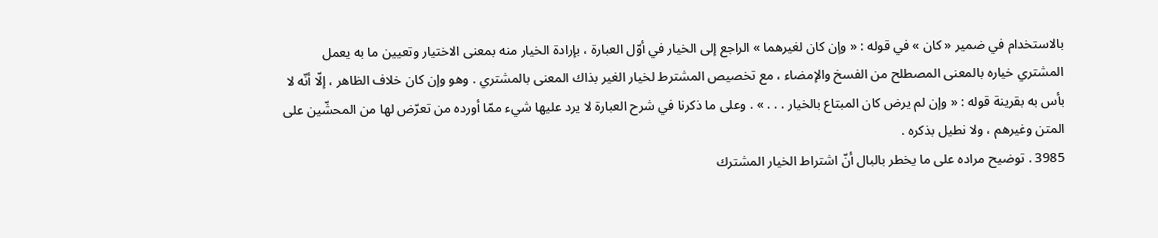بالاستخدام في ضمير « كان » في قوله : « وإن كان لغيرهما » الراجع إلى الخيار في أوّل العبارة ، بإرادة الخيار منه بمعنى الاختيار وتعيين ما به يعمل المشتري خياره بالمعنى المصطلح من الفسخ والإمضاء ، مع تخصيص المشترط لخيار الغير بذاك المعنى بالمشتري . وهو وإن كان خلاف الظاهر ، إلّا أنّه لا بأس به بقرينة قوله : « وإن لم يرض كان المبتاع بالخيار . . . » . وعلى ما ذكرنا في شرح العبارة لا يرد عليها شيء ممّا أورده من تعرّض لها من المحشّين على المتن وغيرهم ، ولا نطيل بذكره .
3985 . توضيح مراده على ما يخطر بالبال أنّ اشتراط الخيار المشترك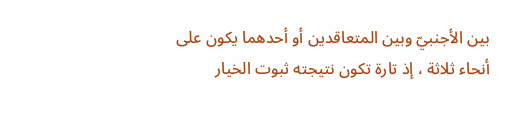بين الأجنبيّ وبين المتعاقدين أو أحدهما يكون على أنحاء ثلاثة ، إذ تارة تكون نتيجته ثبوت الخيار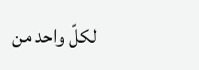لكلّ واحد من